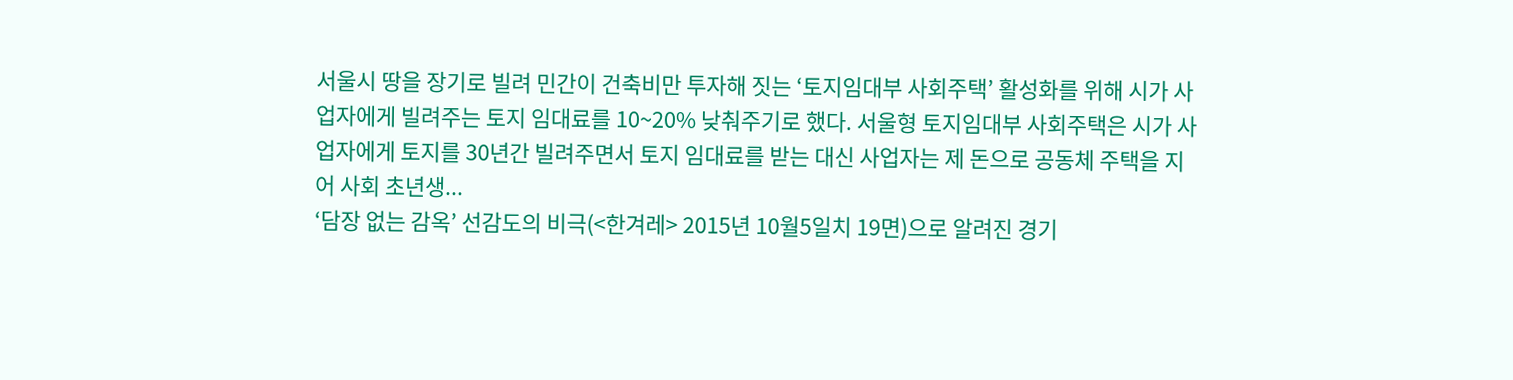서울시 땅을 장기로 빌려 민간이 건축비만 투자해 짓는 ‘토지임대부 사회주택’ 활성화를 위해 시가 사업자에게 빌려주는 토지 임대료를 10~20% 낮춰주기로 했다. 서울형 토지임대부 사회주택은 시가 사업자에게 토지를 30년간 빌려주면서 토지 임대료를 받는 대신 사업자는 제 돈으로 공동체 주택을 지어 사회 초년생...
‘담장 없는 감옥’ 선감도의 비극(<한겨레> 2015년 10월5일치 19면)으로 알려진 경기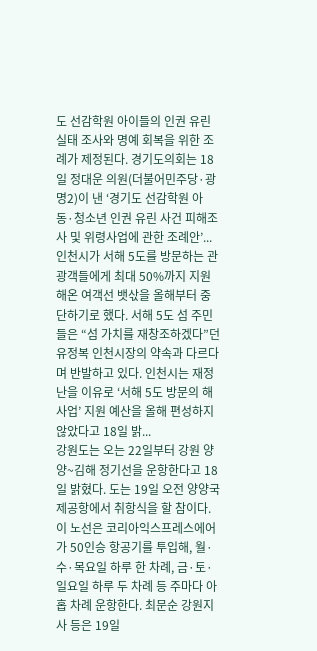도 선감학원 아이들의 인권 유린 실태 조사와 명예 회복을 위한 조례가 제정된다. 경기도의회는 18일 정대운 의원(더불어민주당·광명2)이 낸 ‘경기도 선감학원 아동·청소년 인권 유린 사건 피해조사 및 위령사업에 관한 조례안’...
인천시가 서해 5도를 방문하는 관광객들에게 최대 50%까지 지원해온 여객선 뱃삯을 올해부터 중단하기로 했다. 서해 5도 섬 주민들은 “섬 가치를 재창조하겠다”던 유정복 인천시장의 약속과 다르다며 반발하고 있다. 인천시는 재정난을 이유로 ‘서해 5도 방문의 해 사업’ 지원 예산을 올해 편성하지 않았다고 18일 밝...
강원도는 오는 22일부터 강원 양양~김해 정기선을 운항한다고 18일 밝혔다. 도는 19일 오전 양양국제공항에서 취항식을 할 참이다. 이 노선은 코리아익스프레스에어가 50인승 항공기를 투입해, 월·수·목요일 하루 한 차례, 금·토·일요일 하루 두 차례 등 주마다 아홉 차례 운항한다. 최문순 강원지사 등은 19일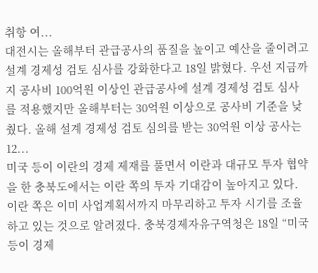취항 여...
대전시는 올해부터 관급공사의 품질을 높이고 예산을 줄이려고 설계 경제성 검토 심사를 강화한다고 18일 밝혔다. 우선 지금까지 공사비 100억원 이상인 관급공사에 설계 경제성 검토 심사를 적용했지만 올해부터는 30억원 이상으로 공사비 기준을 낮췄다. 올해 설계 경제성 검토 심의를 받는 30억원 이상 공사는 12...
미국 등이 이란의 경제 제재를 풀면서 이란과 대규모 투자 협약을 한 충북도에서는 이란 쪽의 투자 기대감이 높아지고 있다. 이란 쪽은 이미 사업계획서까지 마무리하고 투자 시기를 조율하고 있는 것으로 알려졌다. 충북경제자유구역청은 18일 “미국 등이 경제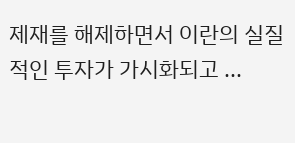제재를 해제하면서 이란의 실질적인 투자가 가시화되고 ...